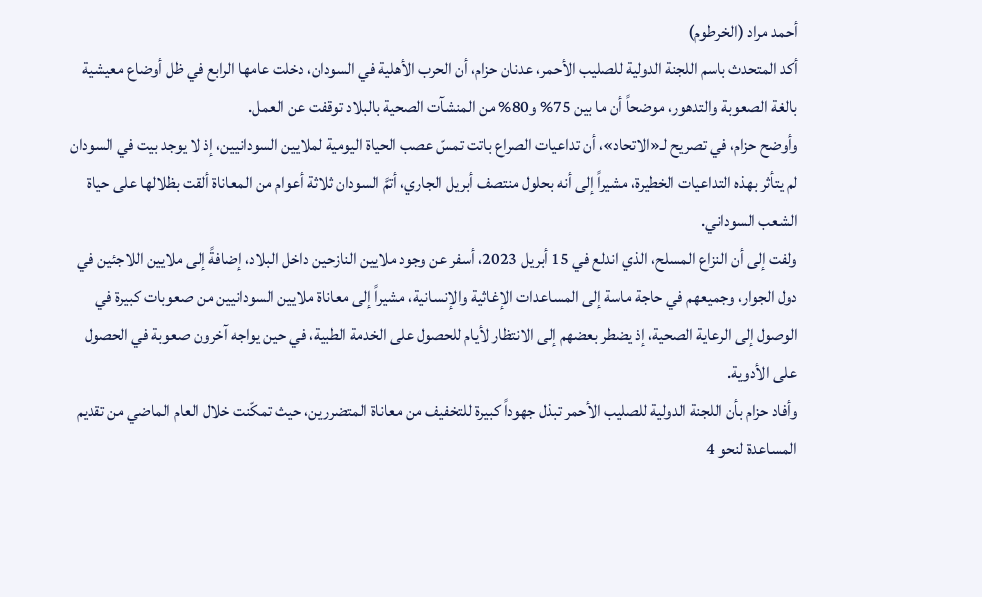أحمد مراد (الخرطوم)
أكد المتحدث باسم اللجنة الدولية للصليب الأحمر، عدنان حزام، أن الحرب الأهلية في السودان، دخلت عامها الرابع في ظل أوضاع معيشية بالغة الصعوبة والتدهور، موضحاً أن ما بين 75% و80% من المنشآت الصحية بالبلاد توقفت عن العمل.
وأوضح حزام، في تصريح لـ«الاتحاد»، أن تداعيات الصراع باتت تمسّ عصب الحياة اليومية لملايين السودانيين، إذ لا يوجد بيت في السودان لم يتأثر بهذه التداعيات الخطيرة، مشيراً إلى أنه بحلول منتصف أبريل الجاري، أتمَّ السودان ثلاثة أعوام من المعاناة ألقت بظلالها على حياة الشعب السوداني.
ولفت إلى أن النزاع المسلح، الذي اندلع في 15 أبريل 2023، أسفر عن وجود ملايين النازحين داخل البلاد، إضافةً إلى ملايين اللاجئين في دول الجوار، وجميعهم في حاجة ماسة إلى المساعدات الإغاثية والإنسانية، مشيراً إلى معاناة ملايين السودانيين من صعوبات كبيرة في الوصول إلى الرعاية الصحية، إذ يضطر بعضهم إلى الانتظار لأيام للحصول على الخدمة الطبية، في حين يواجه آخرون صعوبة في الحصول على الأدوية.
وأفاد حزام بأن اللجنة الدولية للصليب الأحمر تبذل جهوداً كبيرة للتخفيف من معاناة المتضررين، حيث تمكّنت خلال العام الماضي من تقديم المساعدة لنحو 4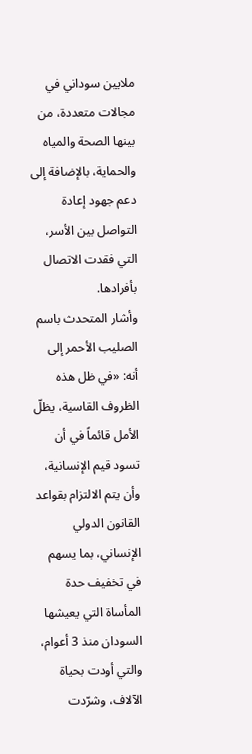ملايين سوداني في مجالات متعددة، من بينها الصحة والمياه والحماية، بالإضافة إلى دعم جهود إعادة التواصل بين الأسر، التي فقدت الاتصال بأفرادها.
وأشار المتحدث باسم الصليب الأحمر إلى أنه: «في ظل هذه الظروف القاسية، يظلّ الأمل قائماً في أن تسود قيم الإنسانية، وأن يتم الالتزام بقواعد القانون الدولي الإنساني، بما يسهم في تخفيف حدة المأساة التي يعيشها السودان منذ 3 أعوام، والتي أودت بحياة الآلاف، وشرّدت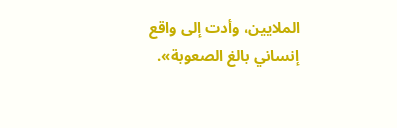الملايين، وأدت إلى واقع إنساني بالغ الصعوبة».